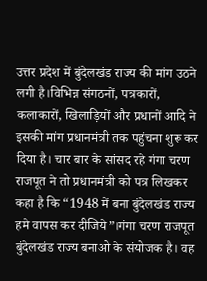उत्तर प्रदेश में बुंदेलखंड राज्य की मांग उठने लगी है।विभिन्न संगठनों, पत्रकारों, कलाकारों, खिलाड़ियों और प्रधानों आदि ने इसकी मांग प्रधानमंत्री तक पहुंचना शुरू कर दिया है। चार बार के सांसद रहे गंगा चरण राजपूत ने तो प्रधानमंत्री को पत्र लिखकर कहा है कि “1948 में बना बुंदेलखंड राज्य हमे वापस कर दीजिये”।गंगा चरण राजपूत बुंदेलखंड राज्य बनाओ के संयोजक है। वह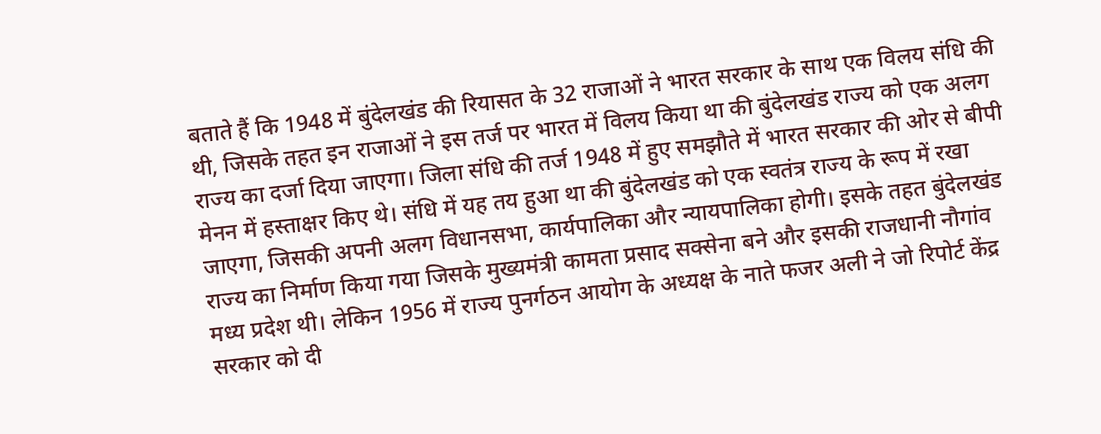बताते हैं कि 1948 में बुंदेलखंड की रियासत के 32 राजाओं ने भारत सरकार के साथ एक विलय संधि की थी, जिसके तहत इन राजाओं ने इस तर्ज पर भारत में विलय किया था की बुंदेलखंड राज्य को एक अलग राज्य का दर्जा दिया जाएगा। जिला संधि की तर्ज 1948 में हुए समझौते में भारत सरकार की ओर से बीपी मेनन में हस्ताक्षर किए थे। संधि में यह तय हुआ था की बुंदेलखंड को एक स्वतंत्र राज्य के रूप में रखा जाएगा, जिसकी अपनी अलग विधानसभा, कार्यपालिका और न्यायपालिका होगी। इसके तहत बुंदेलखंड राज्य का निर्माण किया गया जिसके मुख्यमंत्री कामता प्रसाद सक्सेना बने और इसकी राजधानी नौगांव मध्य प्रदेश थी। लेकिन 1956 में राज्य पुनर्गठन आयोग के अध्यक्ष के नाते फजर अली ने जो रिपोर्ट केंद्र सरकार को दी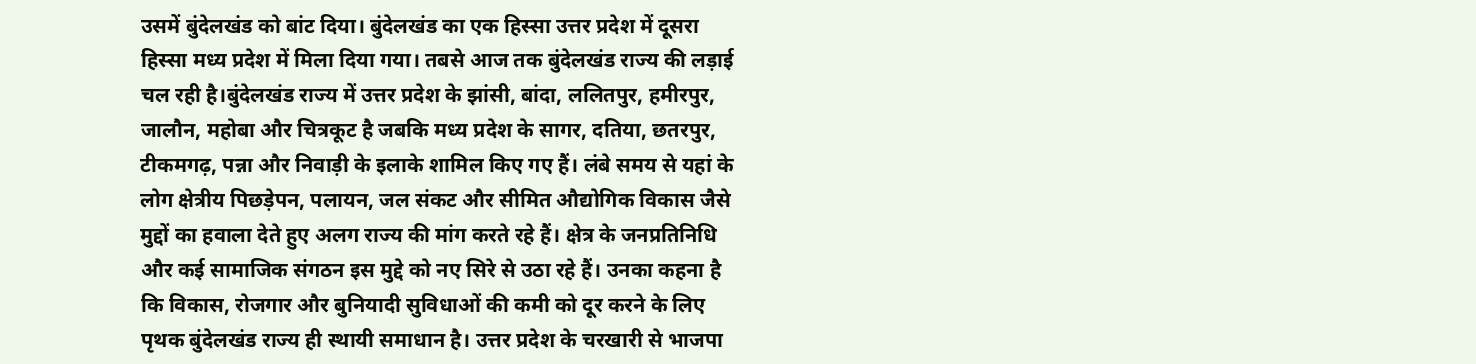उसमें बुंदेलखंड को बांट दिया। बुंदेलखंड का एक हिस्सा उत्तर प्रदेश में दूसरा हिस्सा मध्य प्रदेश में मिला दिया गया। तबसे आज तक बुंदेलखंड राज्य की लड़ाई चल रही है।बुंदेलखंड राज्य में उत्तर प्रदेश के झांसी, बांदा, ललितपुर, हमीरपुर, जालौन, महोबा और चित्रकूट है जबकि मध्य प्रदेश के सागर, दतिया, छतरपुर, टीकमगढ़, पन्ना और निवाड़ी के इलाके शामिल किए गए हैं। लंबे समय से यहां के लोग क्षेत्रीय पिछड़ेपन, पलायन, जल संकट और सीमित औद्योगिक विकास जैसे मुद्दों का हवाला देते हुए अलग राज्य की मांग करते रहे हैं। क्षेत्र के जनप्रतिनिधि और कई सामाजिक संगठन इस मुद्दे को नए सिरे से उठा रहे हैं। उनका कहना है कि विकास, रोजगार और बुनियादी सुविधाओं की कमी को दूर करने के लिए पृथक बुंदेलखंड राज्य ही स्थायी समाधान है। उत्तर प्रदेश के चरखारी से भाजपा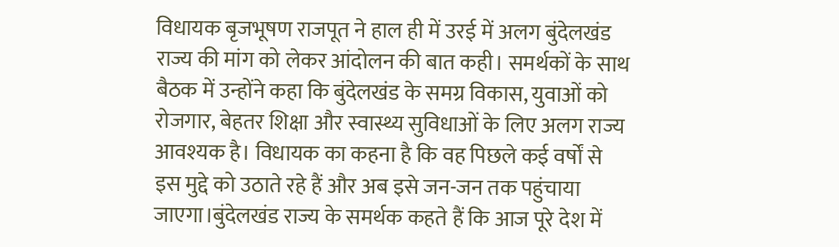विधायक बृजभूषण राजपूत ने हाल ही में उरई में अलग बुंदेलखंड राज्य की मांग को लेकर आंदोलन की बात कही। समर्थकों के साथ बैठक में उन्होंने कहा कि बुंदेलखंड के समग्र विकास, युवाओं को रोजगार, बेहतर शिक्षा और स्वास्थ्य सुविधाओं के लिए अलग राज्य आवश्यक है। विधायक का कहना है कि वह पिछले कई वर्षों से इस मुद्दे को उठाते रहे हैं और अब इसे जन-जन तक पहुंचाया जाएगा।बुंदेलखंड राज्य के समर्थक कहते हैं कि आज पूरे देश में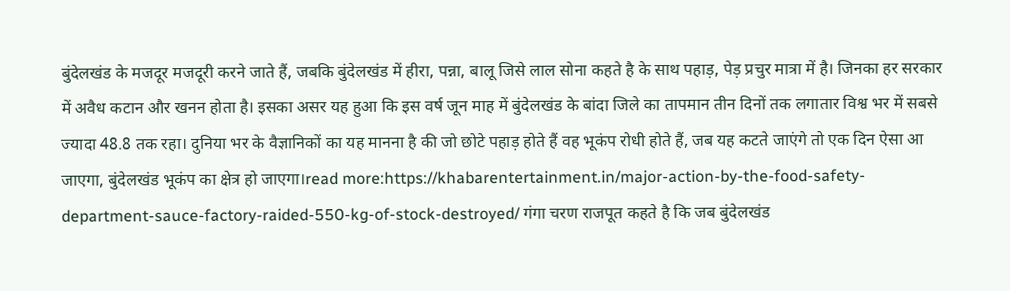बुंदेलखंड के मजदूर मजदूरी करने जाते हैं, जबकि बुंदेलखंड में हीरा, पन्ना, बालू जिसे लाल सोना कहते है के साथ पहाड़, पेड़ प्रचुर मात्रा में है। जिनका हर सरकार में अवैध कटान और खनन होता है। इसका असर यह हुआ कि इस वर्ष जून माह में बुंदेलखंड के बांदा जिले का तापमान तीन दिनों तक लगातार विश्व भर में सबसे ज्यादा 48.8 तक रहा। दुनिया भर के वैज्ञानिकों का यह मानना है की जो छोटे पहाड़ होते हैं वह भूकंप रोधी होते हैं, जब यह कटते जाएंगे तो एक दिन ऐसा आ जाएगा, बुंदेलखंड भूकंप का क्षेत्र हो जाएगा।read more:https://khabarentertainment.in/major-action-by-the-food-safety-department-sauce-factory-raided-550-kg-of-stock-destroyed/ गंगा चरण राजपूत कहते है कि जब बुंदेलखंड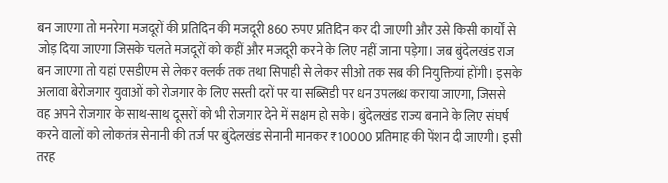बन जाएगा तो मनरेगा मजदूरों की प्रतिदिन की मजदूरी 860 रुपए प्रतिदिन कर दी जाएगी और उसे किसी कार्यों से जोड़ दिया जाएगा जिसके चलते मजदूरों को कहीं और मजदूरी करने के लिए नहीं जाना पड़ेगा। जब बुंदेलखंड राज बन जाएगा तो यहां एसडीएम से लेकर क्लर्क तक तथा सिपाही से लेकर सीओ तक सब की नियुक्तियां होंगी। इसके अलावा बेरोजगार युवाओं को रोजगार के लिए सस्ती दरों पर या सब्सिडी पर धन उपलब्ध कराया जाएगा, जिससे वह अपने रोजगार के साथ-साथ दूसरों को भी रोजगार देने में सक्षम हो सके। बुंदेलखंड राज्य बनाने के लिए संघर्ष करने वालों को लोकतंत्र सेनानी की तर्ज पर बुंदेलखंड सेनानी मानकर ₹10000 प्रतिमाह की पेंशन दी जाएगी। इसी तरह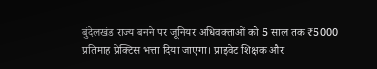बुंदेलखंड राज्य बनने पर जूनियर अधिवक्ताओं को 5 साल तक ₹5000 प्रतिमाह प्रेक्टिस भत्ता दिया जाएगा। प्राइवेट शिक्षक और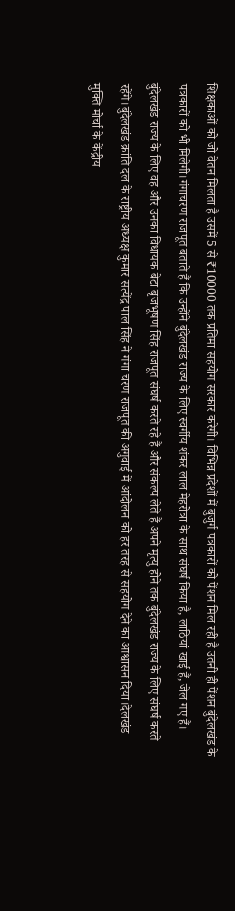शिक्षकाओं को जो वेतन मिलता है उसमें 5 से ₹10000 तक प्रतिमा सहयोग सरकार करेगी। विभिन्न प्रदेशों में बुजुर्ग पत्रकारों को पेंशन मिल रही है उतनी ही पेंशन बुंदेलखंड के पत्रकारों को भी मिलेगी।गंगाचरण राजपूत बताते हैं कि उन्होंने बुंदेलखंड राज्य के लिए स्वर्गीय शंकर लाल मेहरोत्रा के साथ संघर्ष किया है, लाठियां खाई हैं, जेल गए हैं। बुंदेलखंड राज्य के लिए वह और उनका विधायक बेटा बृजभूषण सिंह राजपूत संघर्ष करते रहे हैं और संकल्प लेते हैं अपने मृत्यु होने तक बुंदेलखंड राज्य के लिए संघर्ष करते रहेंगे।बुंदेलखंड क्रांति दल के राष्ट्रीय अध्यक्ष कुमार सत्येंद्र पाल सिंह ने गंगा चरण राजपूत की अगुवाई में आंदोलन को हर तरह से सहयोग देने का आश्वासन दिया।देलखंड मुक्ति मोर्चा के केंद्रीय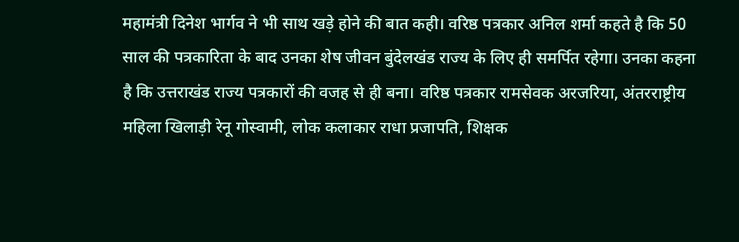महामंत्री दिनेश भार्गव ने भी साथ खड़े होने की बात कही। वरिष्ठ पत्रकार अनिल शर्मा कहते है कि 50 साल की पत्रकारिता के बाद उनका शेष जीवन बुंदेलखंड राज्य के लिए ही समर्पित रहेगा। उनका कहना है कि उत्तराखंड राज्य पत्रकारों की वजह से ही बना। वरिष्ठ पत्रकार रामसेवक अरजरिया, अंतरराष्ट्रीय महिला खिलाड़ी रेनू गोस्वामी, लोक कलाकार राधा प्रजापति, शिक्षक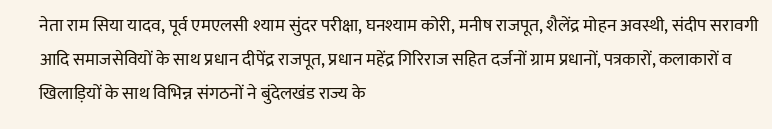नेता राम सिया यादव, पूर्व एमएलसी श्याम सुंदर परीक्षा, घनश्याम कोरी, मनीष राजपूत, शैलेंद्र मोहन अवस्थी, संदीप सरावगी आदि समाजसेवियों के साथ प्रधान दीपेंद्र राजपूत, प्रधान महेंद्र गिरिराज सहित दर्जनों ग्राम प्रधानों, पत्रकारों, कलाकारों व खिलाड़ियों के साथ विभिन्न संगठनों ने बुंदेलखंड राज्य के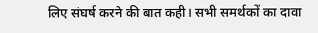लिए संघर्ष करने की बात कही। सभी समर्थकों का दावा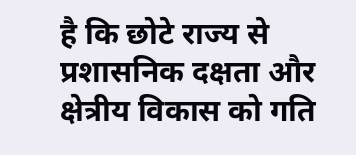है कि छोटे राज्य से प्रशासनिक दक्षता और क्षेत्रीय विकास को गति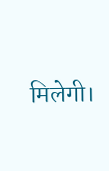मिलेगी।